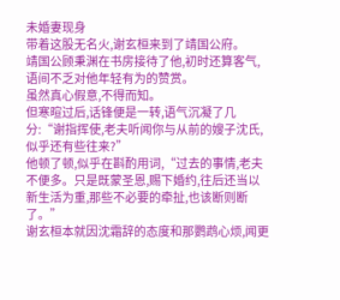未婚妻现身
带着这股无名火,谢玄桓来到了靖国公府。
靖国公顾秉渊在书房接待了他,初时还算客气,语间不乏对他年轻有为的赞赏。
虽然真心假意,不得而知。
但寒暄过后,话锋便是一转,语气沉凝了几分:“谢指挥使,老夫听闻你与从前的嫂子沈氏,似乎还有些往来?”
他顿了顿,似乎在斟酌用词,“过去的事情,老夫不便多。只是既蒙圣恩,赐下婚约,往后还当以新生活为重,那些不必要的牵扯,也该断则断了。”
谢玄桓本就因沈霜辞的态度和那鹦鹉心烦,闻更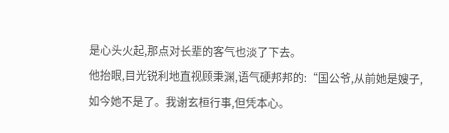是心头火起,那点对长辈的客气也淡了下去。
他抬眼,目光锐利地直视顾秉渊,语气硬邦邦的:“国公爷,从前她是嫂子,如今她不是了。我谢玄桓行事,但凭本心。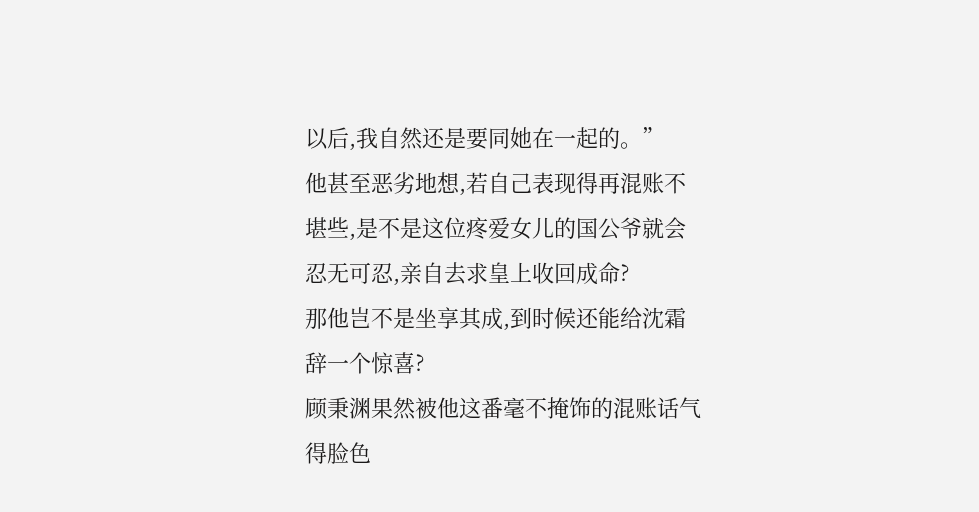以后,我自然还是要同她在一起的。”
他甚至恶劣地想,若自己表现得再混账不堪些,是不是这位疼爱女儿的国公爷就会忍无可忍,亲自去求皇上收回成命?
那他岂不是坐享其成,到时候还能给沈霜辞一个惊喜?
顾秉渊果然被他这番毫不掩饰的混账话气得脸色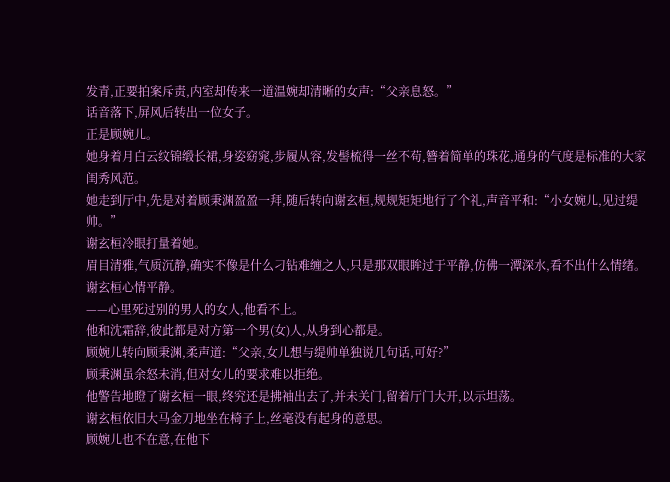发青,正要拍案斥责,内室却传来一道温婉却清晰的女声:“父亲息怒。”
话音落下,屏风后转出一位女子。
正是顾婉儿。
她身着月白云纹锦缎长裙,身姿窈窕,步履从容,发髻梳得一丝不苟,簪着简单的珠花,通身的气度是标准的大家闺秀风范。
她走到厅中,先是对着顾秉渊盈盈一拜,随后转向谢玄桓,规规矩矩地行了个礼,声音平和:“小女婉儿,见过缇帅。”
谢玄桓冷眼打量着她。
眉目清雅,气质沉静,确实不像是什么刁钻难缠之人,只是那双眼眸过于平静,仿佛一潭深水,看不出什么情绪。
谢玄桓心情平静。
——心里死过别的男人的女人,他看不上。
他和沈霜辞,彼此都是对方第一个男(女)人,从身到心都是。
顾婉儿转向顾秉渊,柔声道:“父亲,女儿想与缇帅单独说几句话,可好?”
顾秉渊虽余怒未消,但对女儿的要求难以拒绝。
他警告地瞪了谢玄桓一眼,终究还是拂袖出去了,并未关门,留着厅门大开,以示坦荡。
谢玄桓依旧大马金刀地坐在椅子上,丝毫没有起身的意思。
顾婉儿也不在意,在他下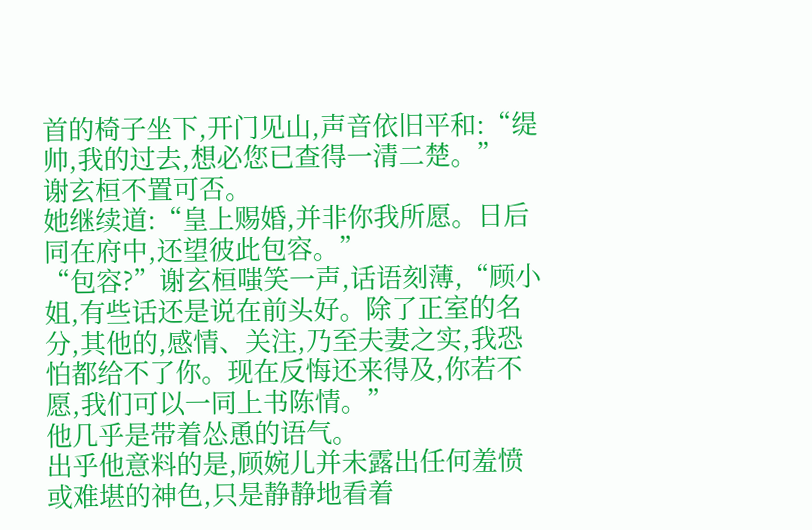首的椅子坐下,开门见山,声音依旧平和:“缇帅,我的过去,想必您已查得一清二楚。”
谢玄桓不置可否。
她继续道:“皇上赐婚,并非你我所愿。日后同在府中,还望彼此包容。”
“包容?”谢玄桓嗤笑一声,话语刻薄,“顾小姐,有些话还是说在前头好。除了正室的名分,其他的,感情、关注,乃至夫妻之实,我恐怕都给不了你。现在反悔还来得及,你若不愿,我们可以一同上书陈情。”
他几乎是带着怂恿的语气。
出乎他意料的是,顾婉儿并未露出任何羞愤或难堪的神色,只是静静地看着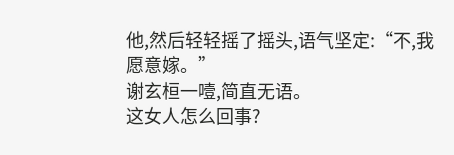他,然后轻轻摇了摇头,语气坚定:“不,我愿意嫁。”
谢玄桓一噎,简直无语。
这女人怎么回事?